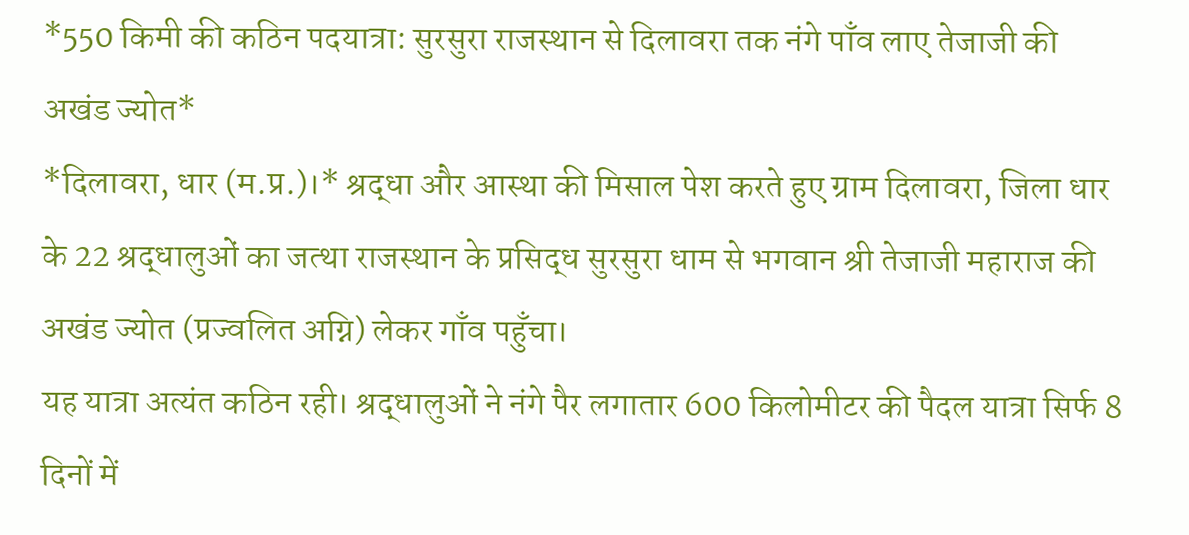*550 किमी की कठिन पदयात्रा: सुरसुरा राजस्थान से दिलावरा तक नंगे पाँव लाए तेजाजी की अखंड ज्योत*
*दिलावरा, धार (म.प्र.)।* श्रद्धा और आस्था की मिसाल पेश करते हुए ग्राम दिलावरा, जिला धार के 22 श्रद्धालुओं का जत्था राजस्थान के प्रसिद्ध सुरसुरा धाम से भगवान श्री तेजाजी महाराज की अखंड ज्योत (प्रज्वलित अग्नि) लेकर गाँव पहुँचा।
यह यात्रा अत्यंत कठिन रही। श्रद्धालुओं ने नंगे पैर लगातार 600 किलोमीटर की पैदल यात्रा सिर्फ 8 दिनों में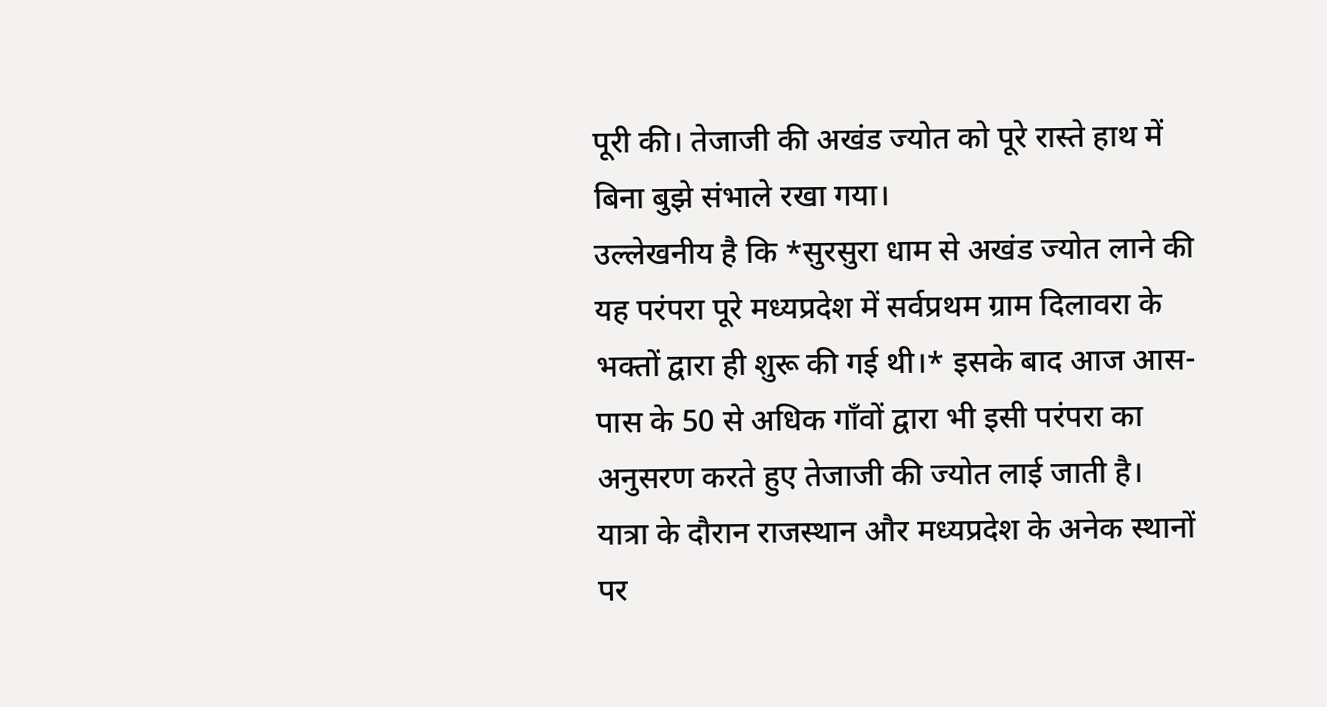पूरी की। तेजाजी की अखंड ज्योत को पूरे रास्ते हाथ में बिना बुझे संभाले रखा गया।
उल्लेखनीय है कि *सुरसुरा धाम से अखंड ज्योत लाने की यह परंपरा पूरे मध्यप्रदेश में सर्वप्रथम ग्राम दिलावरा के भक्तों द्वारा ही शुरू की गई थी।* इसके बाद आज आस-पास के 50 से अधिक गाँवों द्वारा भी इसी परंपरा का अनुसरण करते हुए तेजाजी की ज्योत लाई जाती है।
यात्रा के दौरान राजस्थान और मध्यप्रदेश के अनेक स्थानों पर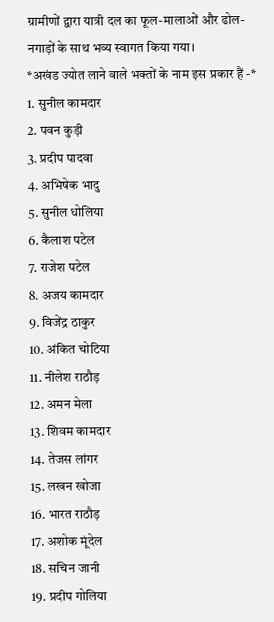ग्रामीणों द्वारा यात्री दल का फूल-मालाओं और ढोल-नगाड़ों के साथ भव्य स्वागत किया गया।
*अखंड ज्योत लाने वाले भक्तों के नाम इस प्रकार हैं -*
1. सुनील कामदार
2. पवन कुड़ी
3. प्रदीप पादवा
4. अभिषेक भादु
5. सुनील धोलिया
6. कैलाश पटेल
7. राजेश पटेल
8. अजय कामदार
9. विजेंद्र ठाकुर
10. अंकित चोटिया
11. नीलेश राठौड़
12. अमन मेला
13. शिवम कामदार
14. तेजस लांगर
15. लखन खोजा
16. भारत राठौड़
17. अशोक मूंदेल
18. सचिन जानी
19. प्रदीप गोलिया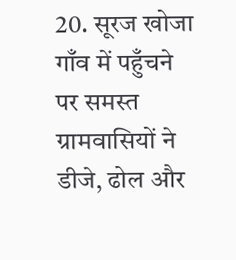20. सूरज खोजा
गाँव में पहुँचने पर समस्त ग्रामवासियों ने डीजे, ढोल और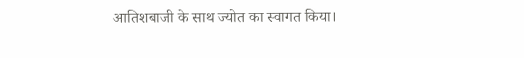आतिशबाजी के साथ ज्योत का स्वागत किया।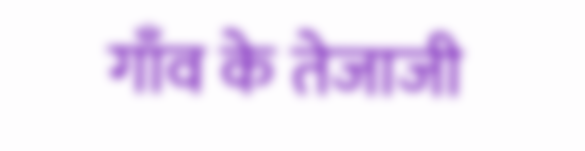गाँव के तेजाजी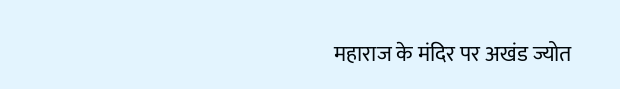महाराज के मंदिर पर अखंड ज्योत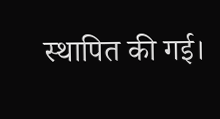स्थापित की गई।